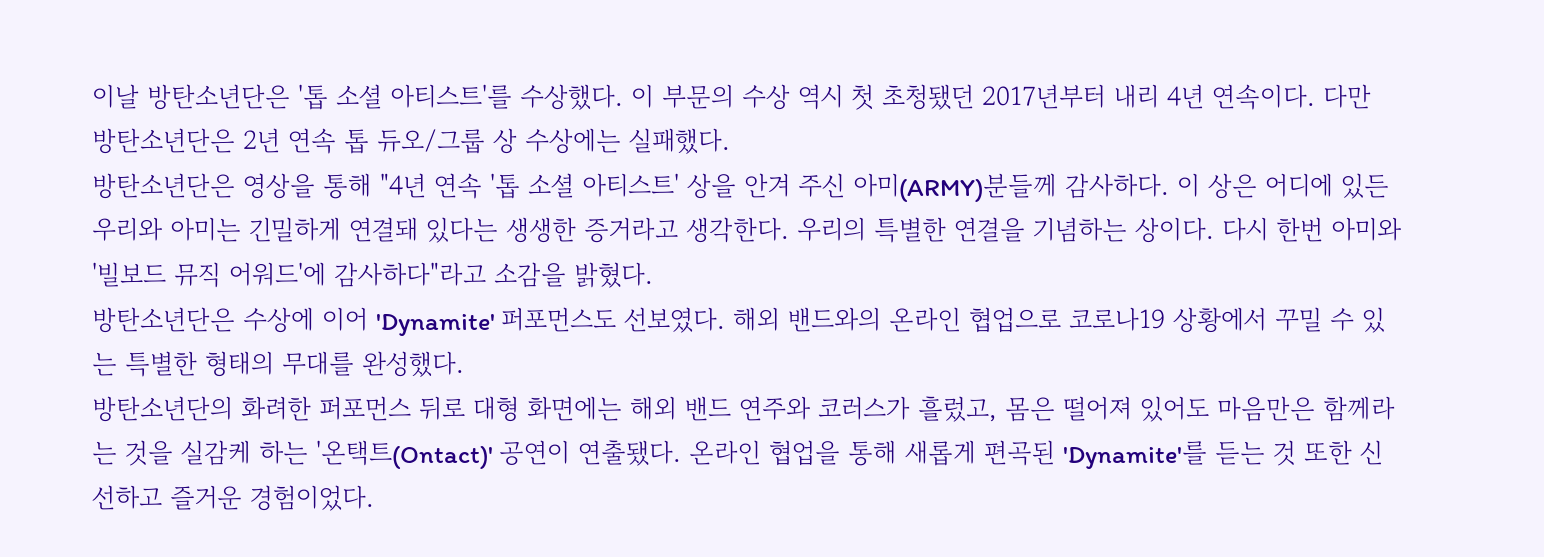이날 방탄소년단은 '톱 소셜 아티스트'를 수상했다. 이 부문의 수상 역시 첫 초청됐던 2017년부터 내리 4년 연속이다. 다만 방탄소년단은 2년 연속 톱 듀오/그룹 상 수상에는 실패했다.
방탄소년단은 영상을 통해 "4년 연속 '톱 소셜 아티스트' 상을 안겨 주신 아미(ARMY)분들께 감사하다. 이 상은 어디에 있든 우리와 아미는 긴밀하게 연결돼 있다는 생생한 증거라고 생각한다. 우리의 특별한 연결을 기념하는 상이다. 다시 한번 아미와 '빌보드 뮤직 어워드'에 감사하다"라고 소감을 밝혔다.
방탄소년단은 수상에 이어 'Dynamite' 퍼포먼스도 선보였다. 해외 밴드와의 온라인 협업으로 코로나19 상황에서 꾸밀 수 있는 특별한 형태의 무대를 완성했다.
방탄소년단의 화려한 퍼포먼스 뒤로 대형 화면에는 해외 밴드 연주와 코러스가 흘렀고, 몸은 떨어져 있어도 마음만은 함께라는 것을 실감케 하는 '온택트(Ontact)' 공연이 연출됐다. 온라인 협업을 통해 새롭게 편곡된 'Dynamite'를 듣는 것 또한 신선하고 즐거운 경험이었다.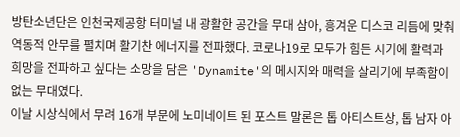방탄소년단은 인천국제공항 터미널 내 광활한 공간을 무대 삼아, 흥겨운 디스코 리듬에 맞춰 역동적 안무를 펼치며 활기찬 에너지를 전파했다. 코로나19로 모두가 힘든 시기에 활력과 희망을 전파하고 싶다는 소망을 담은 'Dynamite'의 메시지와 매력을 살리기에 부족함이 없는 무대였다.
이날 시상식에서 무려 16개 부문에 노미네이트 된 포스트 말론은 톱 아티스트상, 톱 남자 아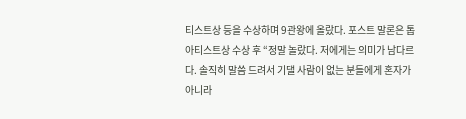티스트상 등을 수상하며 9관왕에 올랐다. 포스트 말론은 톱 아티스트상 수상 후 “정말 놀랐다. 저에게는 의미가 남다르다. 솔직히 말씀 드려서 기댈 사람이 없는 분들에게 혼자가 아니라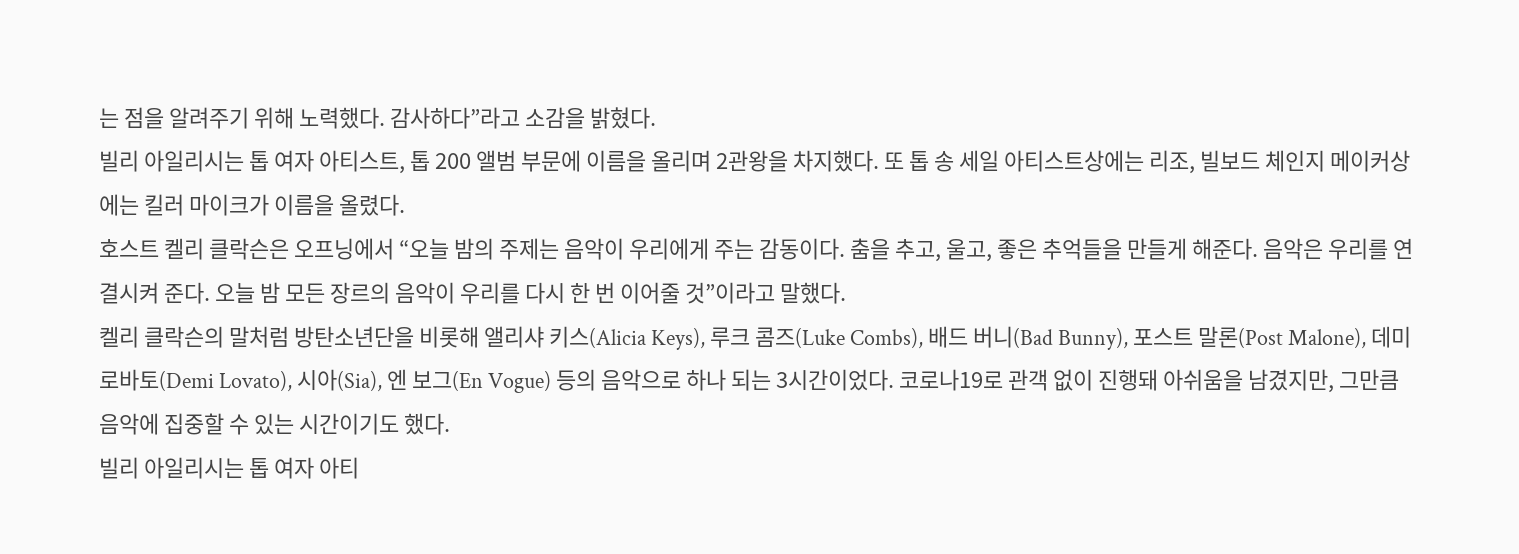는 점을 알려주기 위해 노력했다. 감사하다”라고 소감을 밝혔다.
빌리 아일리시는 톱 여자 아티스트, 톱 200 앨범 부문에 이름을 올리며 2관왕을 차지했다. 또 톱 송 세일 아티스트상에는 리조, 빌보드 체인지 메이커상에는 킬러 마이크가 이름을 올렸다.
호스트 켈리 클락슨은 오프닝에서 “오늘 밤의 주제는 음악이 우리에게 주는 감동이다. 춤을 추고, 울고, 좋은 추억들을 만들게 해준다. 음악은 우리를 연결시켜 준다. 오늘 밤 모든 장르의 음악이 우리를 다시 한 번 이어줄 것”이라고 말했다.
켈리 클락슨의 말처럼 방탄소년단을 비롯해 앨리샤 키스(Alicia Keys), 루크 콤즈(Luke Combs), 배드 버니(Bad Bunny), 포스트 말론(Post Malone), 데미 로바토(Demi Lovato), 시아(Sia), 엔 보그(En Vogue) 등의 음악으로 하나 되는 3시간이었다. 코로나19로 관객 없이 진행돼 아쉬움을 남겼지만, 그만큼 음악에 집중할 수 있는 시간이기도 했다.
빌리 아일리시는 톱 여자 아티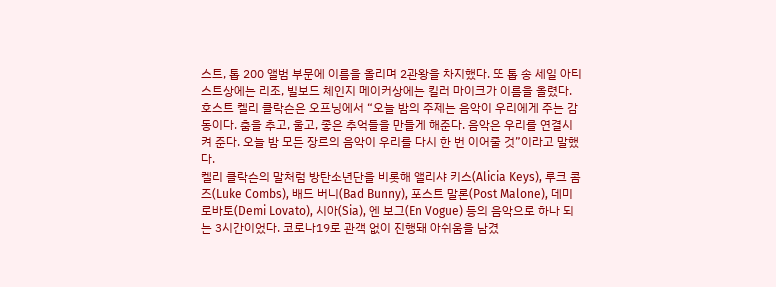스트, 톱 200 앨범 부문에 이름을 올리며 2관왕을 차지했다. 또 톱 송 세일 아티스트상에는 리조, 빌보드 체인지 메이커상에는 킬러 마이크가 이름을 올렸다.
호스트 켈리 클락슨은 오프닝에서 “오늘 밤의 주제는 음악이 우리에게 주는 감동이다. 춤을 추고, 울고, 좋은 추억들을 만들게 해준다. 음악은 우리를 연결시켜 준다. 오늘 밤 모든 장르의 음악이 우리를 다시 한 번 이어줄 것”이라고 말했다.
켈리 클락슨의 말처럼 방탄소년단을 비롯해 앨리샤 키스(Alicia Keys), 루크 콤즈(Luke Combs), 배드 버니(Bad Bunny), 포스트 말론(Post Malone), 데미 로바토(Demi Lovato), 시아(Sia), 엔 보그(En Vogue) 등의 음악으로 하나 되는 3시간이었다. 코로나19로 관객 없이 진행돼 아쉬움을 남겼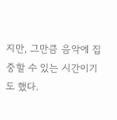지만, 그만큼 음악에 집중할 수 있는 시간이기도 했다.